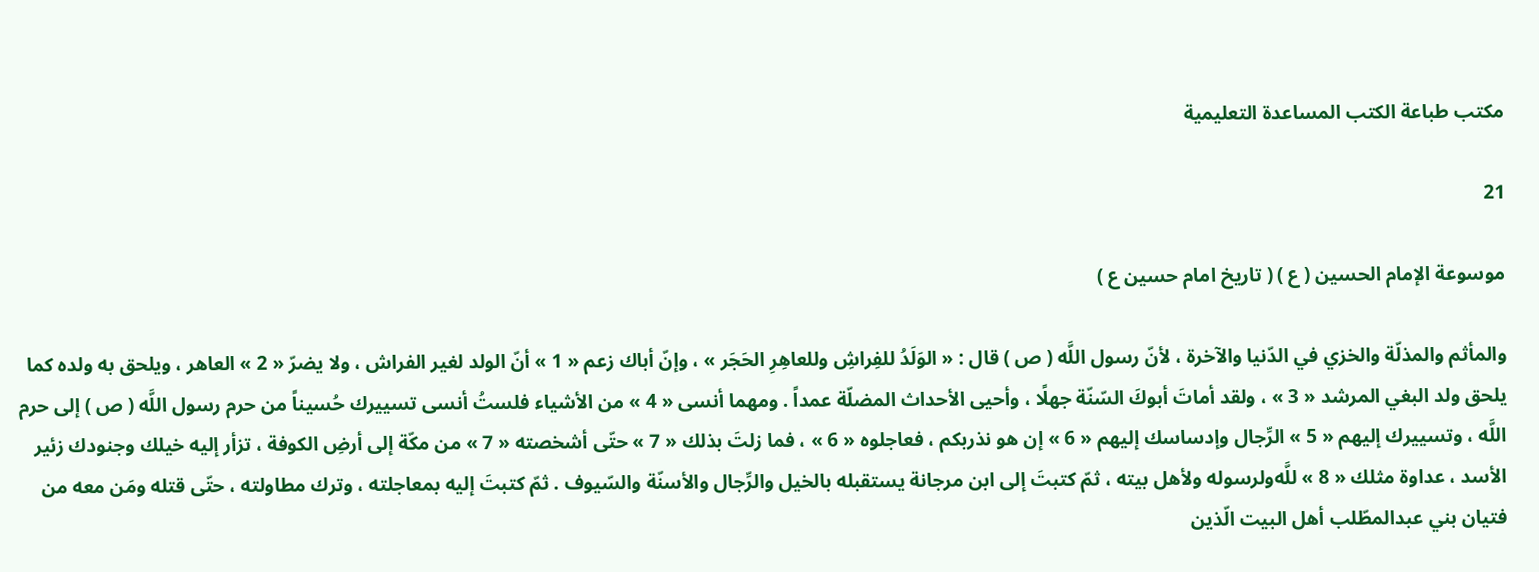مكتب طباعة الكتب المساعدة التعليمية

21

موسوعة الإمام الحسين ( ع ) ( تاريخ امام حسين ع )

والمأثم والمذلّة والخزي في الدّنيا والآخرة ، لأنّ رسول اللَّه ( ص ) قال : « الوَلَدُ للفِراشِ وللعاهِرِ الحَجَر » ، وإنّ أباك زعم « 1 » أنّ الولد لغير الفراش ، ولا يضرّ « 2 » العاهر ، ويلحق به ولده كما يلحق ولد البغي المرشد « 3 » ، ولقد أماتَ أبوكَ السّنّة جهلًا ، وأحيى الأحداث المضلّة عمداً . ومهما أنسى « 4 » من الأشياء فلستُ أنسى تسييرك حُسيناً من حرم رسول اللَّه ( ص ) إلى حرم اللَّه ، وتسييرك إليهم « 5 » الرِّجال وإدساسك إليهم « 6 » إن هو نذربكم ، فعاجلوه « 6 » ، فما زلتَ بذلك « 7 » حتّى أشخصته « 7 » من مكّة إلى أرضِ الكوفة ، تزأر إليه خيلك وجنودك زئير الأسد ، عداوة مثلك « 8 » للَّه‌ولرسوله ولأهل بيته ، ثمّ كتبتَ إلى ابن مرجانة يستقبله بالخيل والرِّجال والأسنّة والسّيوف . ثمّ كتبتَ إليه بمعاجلته ، وترك مطاولته ، حتّى قتله ومَن معه من فتيان بني عبدالمطّلب أهل البيت الّذين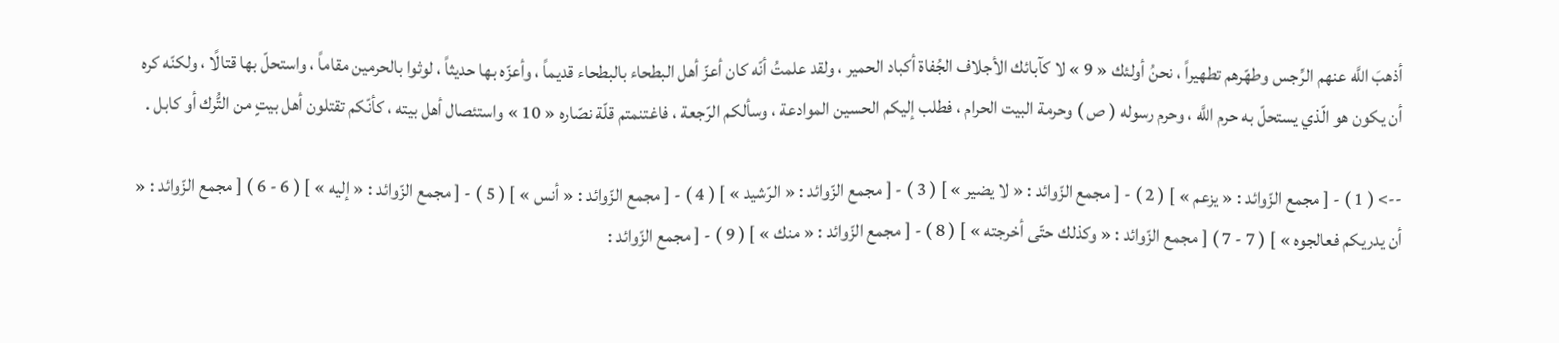أذهبَ اللَّه عنهم الرِّجس وطهّرهم تطهيراً ، نحنُ أولئك « 9 » لا كآبائك الأجلاف الجُفاة أكباد الحمير ، ولقد علمتُ أنّه كان أعزّ أهل البطحاء بالبطحاء قديماً ، وأعزّه بها حديثاً ، لوثوا بالحرمين مقاماً ، واستحلّ بها قتالًا ، ولكنّه كره أن يكون هو الّذي يستحلّ به حرم اللَّه ، وحرم رسوله ( ص ) وحرمة البيت الحرام ، فطلب إليكم الحسين الموادعة ، وسألكم الرّجعة ، فاغتنمتم قلّة نصّاره « 10 » واستئصال أهل بيته ، كأنّكم تقتلون أهل بيتٍ من التُّرك أو كابل .

--> ( 1 ) - [ مجمع الزّوائد : « يزعم » ] ( 2 ) - [ مجمع الزّوائد : « لا يضير » ] ( 3 ) - [ مجمع الزّوائد : « الرّشيد » ] ( 4 ) - [ مجمع الزّوائد : « أنس » ] ( 5 ) - [ مجمع الزّوائد : « إليه » ] ( 6 - 6 ) [ مجمع الزّوائد : « أن يدريكم فعالجوه » ] ( 7 - 7 ) [ مجمع الزّوائد : « وكذلك حتّى أخرجته » ] ( 8 ) - [ مجمع الزّوائد : « منك » ] ( 9 ) - [ مجمع الزّوائد :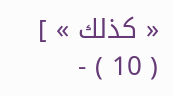« كذلك » ] ( 10 ) -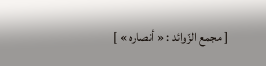[ مجمع الزّوائد : « أنصاره » ]